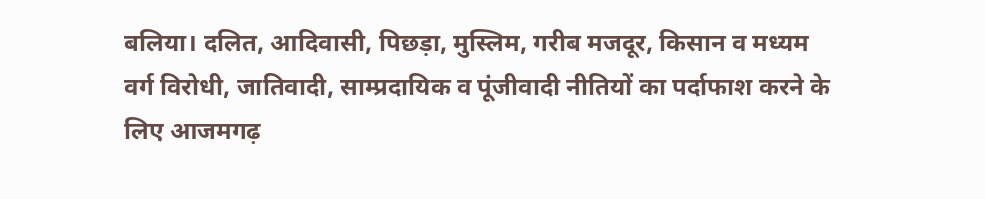बलिया। दलित, आदिवासी, पिछड़ा, मुस्लिम, गरीब मजदूर, किसान व मध्यम वर्ग विरोधी, जातिवादी, साम्प्रदायिक व पूंजीवादी नीतियों का पर्दाफाश करने के लिए आजमगढ़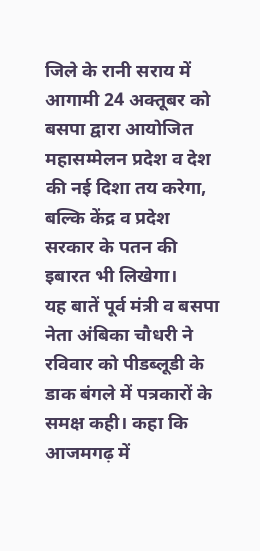जिले के रानी सराय में आगामी 24 अक्तूबर को बसपा द्वारा आयोजित महासम्मेलन प्रदेश व देश की नई दिशा तय करेगा, बल्कि केंद्र व प्रदेश सरकार के पतन की इबारत भी लिखेगा।
यह बातें पूर्व मंत्री व बसपा नेता अंबिका चौधरी ने रविवार को पीडब्लूडी के डाक बंगले में पत्रकारों के समक्ष कही। कहा कि आजमगढ़ में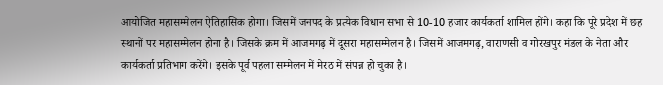आयोजित महासम्मेलन ऐतिहासिक होगा। जिसमें जनपद के प्रत्येक विधान सभा से 10-10 हजार कार्यकर्ता शामिल होंगे। कहा कि पूरे प्रदेश में छह स्थानों पर महासम्मेलन होना है। जिसके क्रम में आजमगढ़ में दूसरा महासम्मेलन है। जिसमें आजमगढ़, वाराणसी व गोरखपुर मंडल के नेता और कार्यकर्ता प्रतिभाग करेंगे। इसके पूर्व पहला सम्मेलन में मेरठ में संपन्न हो चुका है।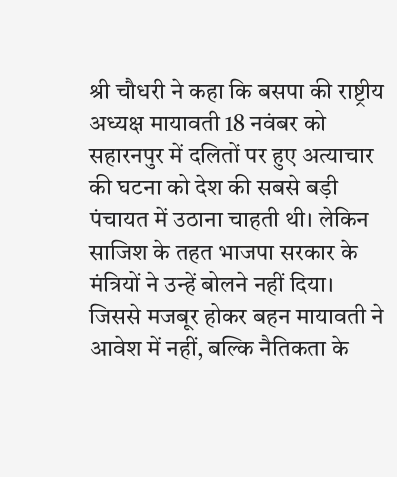श्री चौधरी ने कहा कि बसपा की राष्ट्रीय अध्यक्ष मायावती 18 नवंबर को सहारनपुर में दलितों पर हुए अत्याचार की घटना को देश की सबसे बड़ी पंचायत में उठाना चाहती थी। लेकिन साजिश के तहत भाजपा सरकार के मंत्रियों ने उन्हें बोलने नहीं दिया। जिससे मजबूर होकर बहन मायावती ने आवेश में नहीं, बल्कि नैतिकता के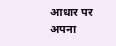आधार पर अपना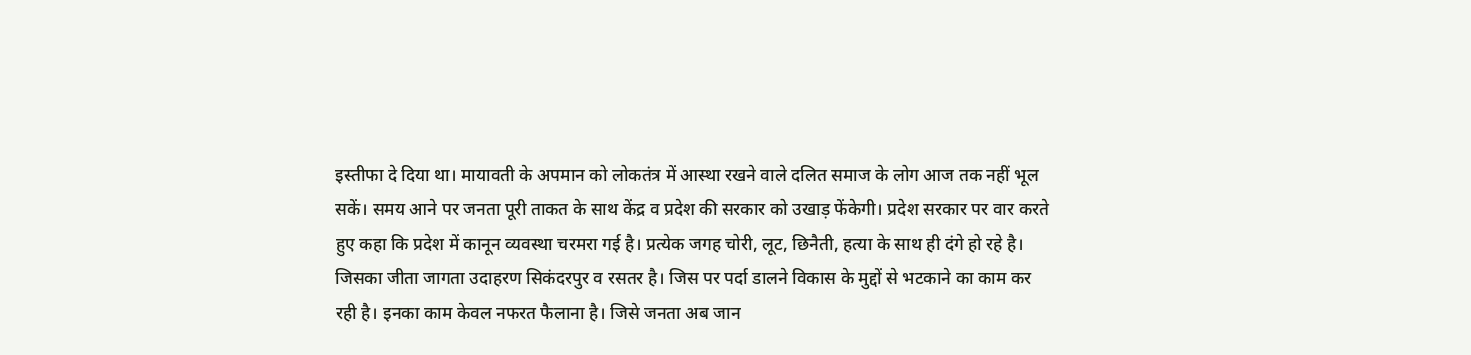इस्तीफा दे दिया था। मायावती के अपमान को लोकतंत्र में आस्था रखने वाले दलित समाज के लोग आज तक नहीं भूल सकें। समय आने पर जनता पूरी ताकत के साथ केंद्र व प्रदेश की सरकार को उखाड़ फेंकेगी। प्रदेश सरकार पर वार करते हुए कहा कि प्रदेश में कानून व्यवस्था चरमरा गई है। प्रत्येक जगह चोरी, लूट, छिनैती, हत्या के साथ ही दंगे हो रहे है। जिसका जीता जागता उदाहरण सिकंदरपुर व रसतर है। जिस पर पर्दा डालने विकास के मुद्दों से भटकाने का काम कर रही है। इनका काम केवल नफरत फैलाना है। जिसे जनता अब जान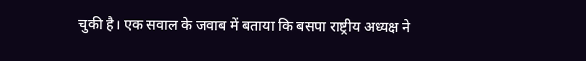चुकी है। एक सवाल के जवाब में बताया कि बसपा राष्ट्रीय अध्यक्ष ने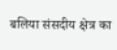बलिया संसदीय क्षेत्र का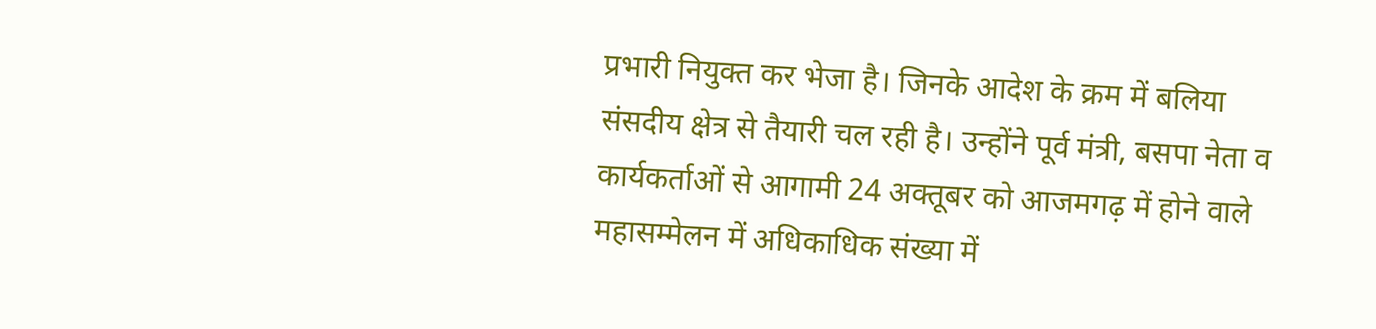प्रभारी नियुक्त कर भेजा है। जिनके आदेश के क्रम में बलिया संसदीय क्षेत्र से तैयारी चल रही है। उन्होंने पूर्व मंत्री, बसपा नेता व कार्यकर्ताओं से आगामी 24 अक्तूबर को आजमगढ़ में होने वाले महासम्मेलन में अधिकाधिक संख्या में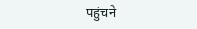पहुंचने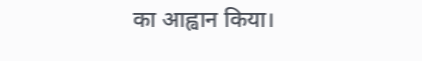का आह्वान किया।